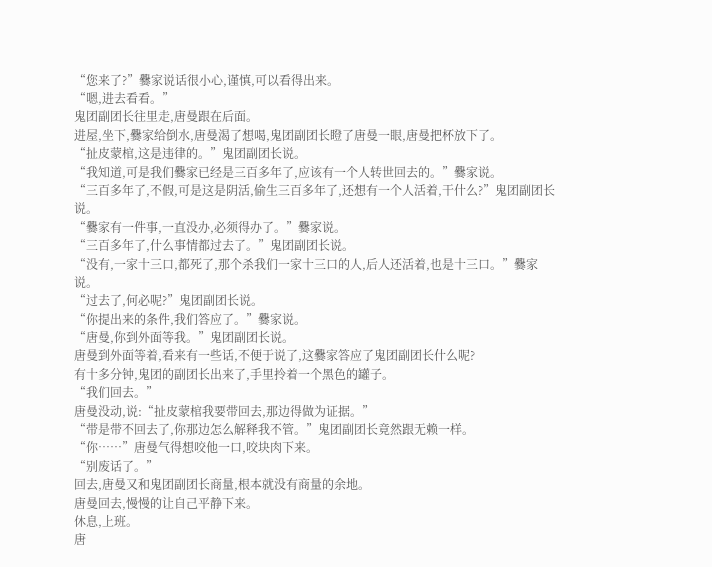“您来了?”爨家说话很小心,谨慎,可以看得出来。
“嗯,进去看看。”
鬼团副团长往里走,唐曼跟在后面。
进屋,坐下,爨家给倒水,唐曼渴了想喝,鬼团副团长瞪了唐曼一眼,唐曼把杯放下了。
“扯皮蒙棺,这是违律的。”鬼团副团长说。
“我知道,可是我们爨家已经是三百多年了,应该有一个人转世回去的。”爨家说。
“三百多年了,不假,可是这是阴活,偷生三百多年了,还想有一个人活着,干什么?”鬼团副团长说。
“爨家有一件事,一直没办,必须得办了。”爨家说。
“三百多年了,什么事情都过去了。”鬼团副团长说。
“没有,一家十三口,都死了,那个杀我们一家十三口的人,后人还活着,也是十三口。”爨家说。
“过去了,何必呢?”鬼团副团长说。
“你提出来的条件,我们答应了。”爨家说。
“唐曼,你到外面等我。”鬼团副团长说。
唐曼到外面等着,看来有一些话,不便于说了,这爨家答应了鬼团副团长什么呢?
有十多分钟,鬼团的副团长出来了,手里拎着一个黑色的罐子。
“我们回去。”
唐曼没动,说:“扯皮蒙棺我要带回去,那边得做为证据。”
“带是带不回去了,你那边怎么解释我不管。”鬼团副团长竟然跟无赖一样。
“你……”唐曼气得想咬他一口,咬块肉下来。
“别废话了。”
回去,唐曼又和鬼团副团长商量,根本就没有商量的余地。
唐曼回去,慢慢的让自己平静下来。
休息,上班。
唐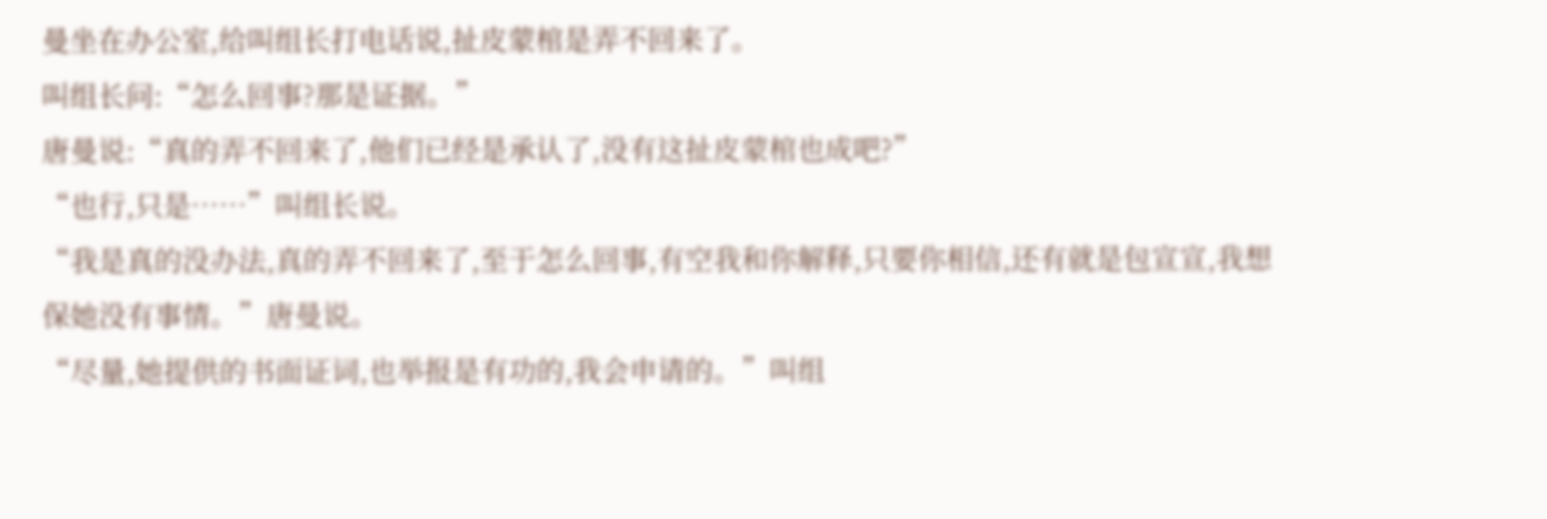曼坐在办公室,给叫组长打电话说,扯皮蒙棺是弄不回来了。
叫组长问:“怎么回事?那是证据。”
唐曼说:“真的弄不回来了,他们已经是承认了,没有这扯皮蒙棺也成吧?”
“也行,只是……”叫组长说。
“我是真的没办法,真的弄不回来了,至于怎么回事,有空我和你解释,只要你相信,还有就是包宣宣,我想保她没有事情。”唐曼说。
“尽量,她提供的书面证词,也举报是有功的,我会申请的。”叫组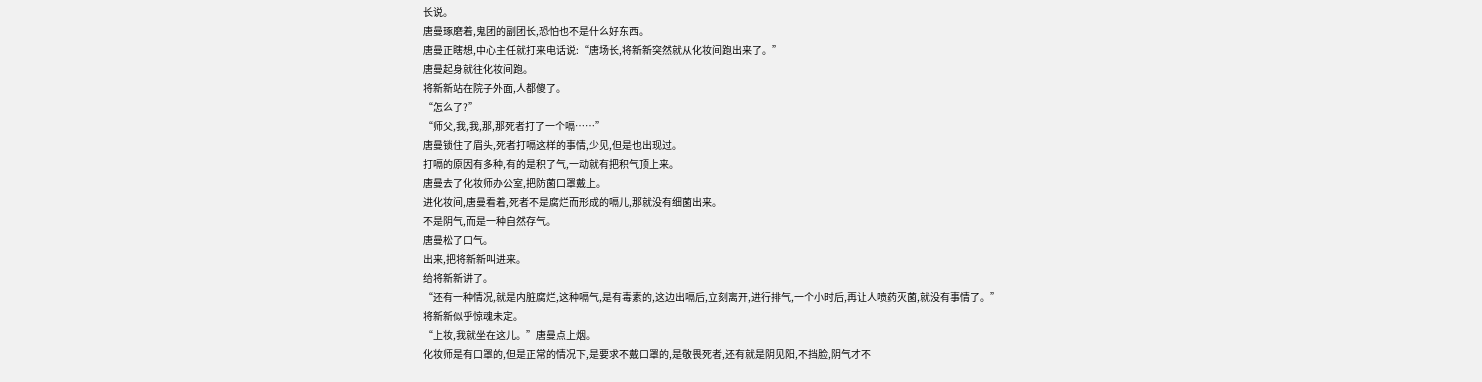长说。
唐曼琢磨着,鬼团的副团长,恐怕也不是什么好东西。
唐曼正瞎想,中心主任就打来电话说:“唐场长,将新新突然就从化妆间跑出来了。”
唐曼起身就往化妆间跑。
将新新站在院子外面,人都傻了。
“怎么了?”
“师父,我,我,那,那死者打了一个嗝……”
唐曼锁住了眉头,死者打嗝这样的事情,少见,但是也出现过。
打嗝的原因有多种,有的是积了气,一动就有把积气顶上来。
唐曼去了化妆师办公室,把防菌口罩戴上。
进化妆间,唐曼看着,死者不是腐烂而形成的嗝儿,那就没有细菌出来。
不是阴气,而是一种自然存气。
唐曼松了口气。
出来,把将新新叫进来。
给将新新讲了。
“还有一种情况,就是内脏腐烂,这种嗝气,是有毒素的,这边出嗝后,立刻离开,进行排气,一个小时后,再让人喷药灭菌,就没有事情了。”
将新新似乎惊魂未定。
“上妆,我就坐在这儿。”唐曼点上烟。
化妆师是有口罩的,但是正常的情况下,是要求不戴口罩的,是敬畏死者,还有就是阴见阳,不挡脸,阴气才不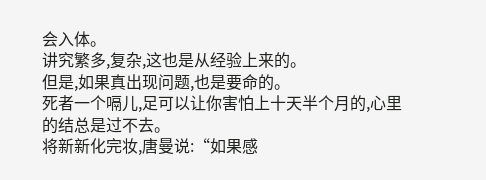会入体。
讲究繁多,复杂,这也是从经验上来的。
但是,如果真出现问题,也是要命的。
死者一个嗝儿,足可以让你害怕上十天半个月的,心里的结总是过不去。
将新新化完妆,唐曼说:“如果感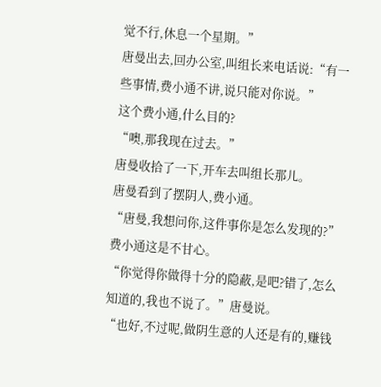觉不行,休息一个星期。”
唐曼出去,回办公室,叫组长来电话说:“有一些事情,费小通不讲,说只能对你说。”
这个费小通,什么目的?
“噢,那我现在过去。”
唐曼收拾了一下,开车去叫组长那儿。
唐曼看到了摆阴人,费小通。
“唐曼,我想问你,这件事你是怎么发现的?”费小通这是不甘心。
“你觉得你做得十分的隐蔽,是吧?错了,怎么知道的,我也不说了。”唐曼说。
“也好,不过呢,做阴生意的人还是有的,赚钱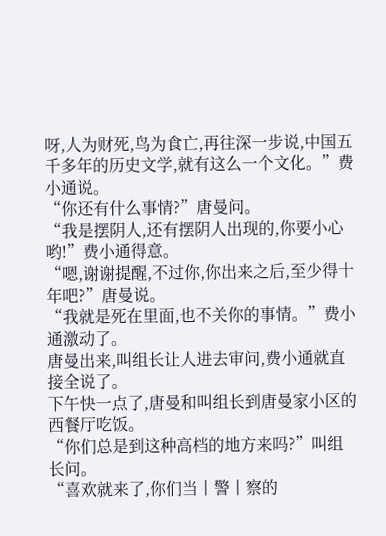呀,人为财死,鸟为食亡,再往深一步说,中国五千多年的历史文学,就有这么一个文化。”费小通说。
“你还有什么事情?”唐曼问。
“我是摆阴人,还有摆阴人出现的,你要小心哟!”费小通得意。
“嗯,谢谢提醒,不过你,你出来之后,至少得十年吧?”唐曼说。
“我就是死在里面,也不关你的事情。”费小通激动了。
唐曼出来,叫组长让人进去审问,费小通就直接全说了。
下午快一点了,唐曼和叫组长到唐曼家小区的西餐厅吃饭。
“你们总是到这种高档的地方来吗?”叫组长问。
“喜欢就来了,你们当丨警丨察的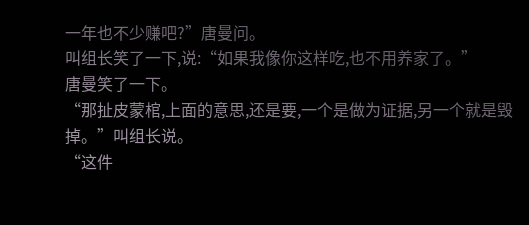一年也不少赚吧?”唐曼问。
叫组长笑了一下,说:“如果我像你这样吃,也不用养家了。”
唐曼笑了一下。
“那扯皮蒙棺,上面的意思,还是要,一个是做为证据,另一个就是毁掉。”叫组长说。
“这件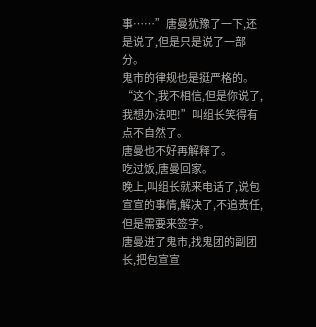事……”唐曼犹豫了一下,还是说了,但是只是说了一部分。
鬼市的律规也是挺严格的。
“这个,我不相信,但是你说了,我想办法吧!”叫组长笑得有点不自然了。
唐曼也不好再解释了。
吃过饭,唐曼回家。
晚上,叫组长就来电话了,说包宣宣的事情,解决了,不追责任,但是需要来签字。
唐曼进了鬼市,找鬼团的副团长,把包宣宣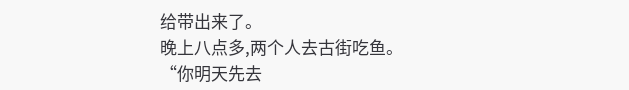给带出来了。
晚上八点多,两个人去古街吃鱼。
“你明天先去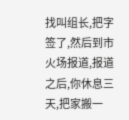找叫组长,把字签了,然后到市火场报道,报道之后,你休息三天,把家搬一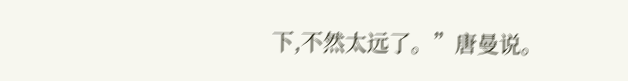下,不然太远了。”唐曼说。